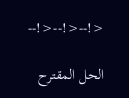<!--<!--<!--

الحل المقترح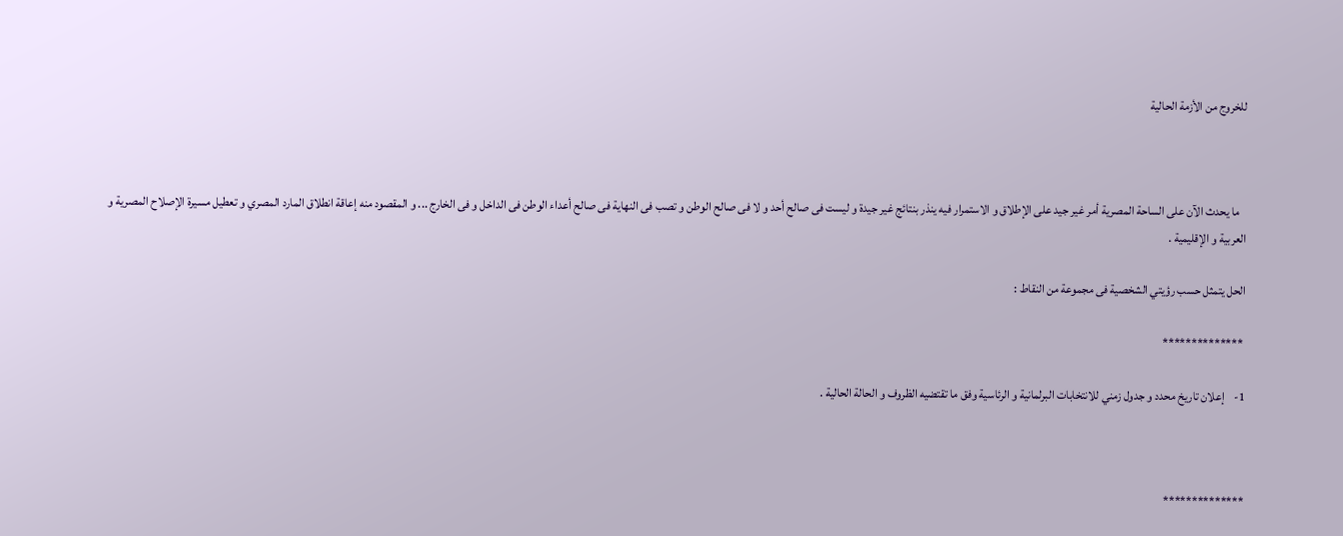للخروج من الأزمة الحالية



   ما يحدث الآن على الساحة المصرية أمر غير جيد على الإطلاق و الاستمرار فيه ينذر بنتائج غير جيدة و ليست فى صالح أحد و لا فى صالح الوطن و تصب فى النهاية فى صالح أعداء الوطن فى الداخل و فى الخارج ... و المقصود منه إعاقة انطلاق المارد المصري و تعطيل مسيرة الإصلاح المصرية و العربية و الإقليمية .

الحل يتمثل حسب رؤيتي الشخصية فى مجموعة من النقاط :

 **************

1-    إعلان تاريخ محدد و جدول زمني للانتخابات البرلمانية و الرئاسية وفق ما تقتضيه الظروف و الحالة الحالية .



**************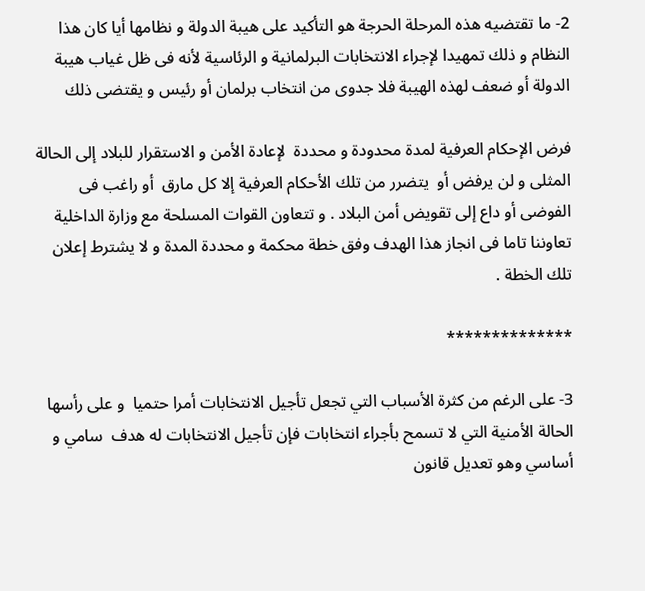2- ما تقتضيه هذه المرحلة الحرجة هو التأكيد على هيبة الدولة و نظامها أيا كان هذا النظام و ذلك تمهيدا لإجراء الانتخابات البرلمانية و الرئاسية لأنه فى ظل غياب هيبة الدولة أو ضعف لهذه الهيبة فلا جدوى من انتخاب برلمان أو رئيس و يقتضى ذلك

فرض الإحكام العرفية لمدة محدودة و محددة  لإعادة الأمن و الاستقرار للبلاد إلى الحالة المثلى و لن يرفض أو  يتضرر من تلك الأحكام العرفية إلا كل مارق  أو راغب فى الفوضى أو داع إلى تقويض أمن البلاد . و تتعاون القوات المسلحة مع وزارة الداخلية تعاوننا تاما فى انجاز هذا الهدف وفق خطة محكمة و محددة المدة و لا يشترط إعلان تلك الخطة .

**************

3- على الرغم من كثرة الأسباب التي تجعل تأجيل الانتخابات أمرا حتميا  و على رأسها الحالة الأمنية التي لا تسمح بأجراء انتخابات فإن تأجيل الانتخابات له هدف  سامي و أساسي وهو تعديل قانون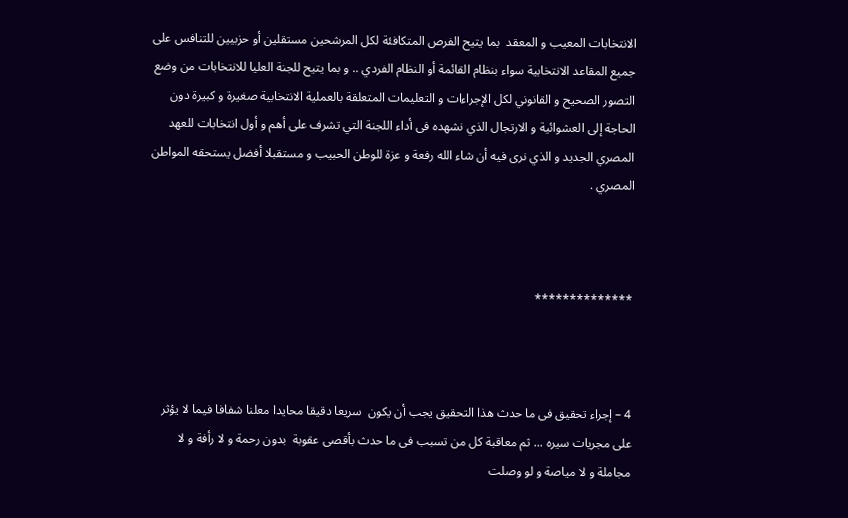الانتخابات المعيب و المعقد  بما يتيح الفرص المتكافئة لكل المرشحين مستقلين أو حزبيين للتنافس على جميع المقاعد الانتخابية سواء بنظام القائمة أو النظام الفردي .. و بما يتيح للجنة العليا للانتخابات من وضع التصور الصحيح و القانوني لكل الإجراءات و التعليمات المتعلقة بالعملية الانتخابية صغيرة و كبيرة دون الحاجة إلى العشوائية و الارتجال الذي نشهده فى أداء اللجنة التي تشرف على أهم و أول انتخابات للعهد المصري الجديد و الذي نرى فيه أن شاء الله رفعة و عزة للوطن الحبيب و مستقبلا أفضل يستحقه المواطن المصري .



**************



4 – إجراء تحقيق فى ما حدث هذا التحقيق يجب أن يكون  سريعا دقيقا محايدا معلنا شفافا فيما لا يؤثر على مجريات سيره ... ثم معاقبة كل من تسبب فى ما حدث بأقصى عقوبة  بدون رحمة و لا رأفة و لا مجاملة و لا مياصة و لو وصلت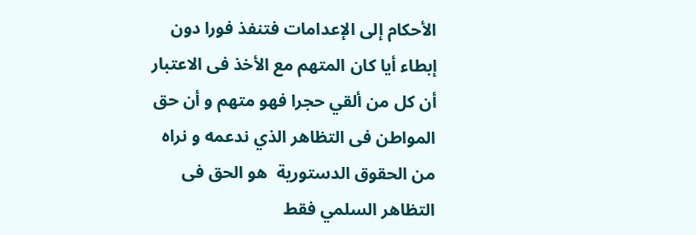الأحكام إلى الإعدامات فتنفذ فورا دون إبطاء أيا كان المتهم مع الأخذ فى الاعتبار أن كل من ألقي حجرا فهو متهم و أن حق المواطن فى التظاهر الذي ندعمه و نراه من الحقوق الدستورية  هو الحق فى التظاهر السلمي فقط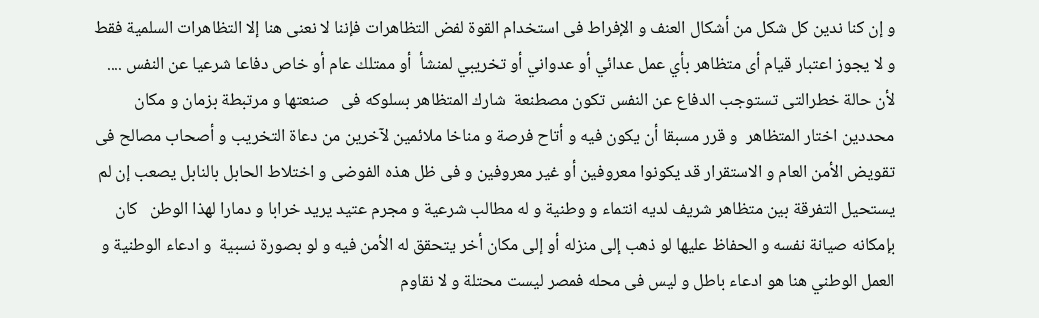و إن كنا ندين كل شكل من أشكال العنف و الإفراط فى استخدام القوة لفض التظاهرات فإننا لا نعنى هنا إلا التظاهرات السلمية فقط و لا يجوز اعتبار قيام أى متظاهر بأي عمل عدائي أو عدواني أو تخريبي لمنشأ  أو ممتلك عام أو خاص دفاعا شرعيا عن النفس .... لأن حالة خطرالتى تستوجب الدفاع عن النفس تكون مصطنعة  شارك المتظاهر بسلوكه فى   صنعتها و مرتبطة بزمان و مكان محددين اختار المتظاهر  و قرر مسبقا أن يكون فيه و أتاح فرصة و مناخا ملائمين لآخرين من دعاة التخريب و أصحاب مصالح فى تقويض الأمن العام و الاستقرار قد يكونوا معروفين أو غير معروفين و فى ظل هذه الفوضى و اختلاط الحابل بالنابل يصعب إن لم يستحيل التفرقة بين متظاهر شريف لديه انتماء و وطنية و له مطالب شرعية و مجرم عتيد يريد خرابا و دمارا لهذا الوطن   كان بإمكانه صيانة نفسه و الحفاظ عليها لو ذهب إلى منزله أو إلى مكان أخر يتحقق له الأمن فيه و لو بصورة نسبية  و ادعاء الوطنية و العمل الوطني هنا هو ادعاء باطل و ليس فى محله فمصر ليست محتلة و لا نقاوم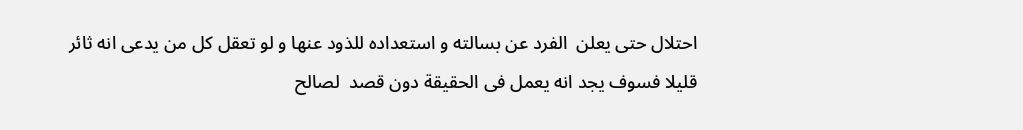احتلال حتى يعلن  الفرد عن بسالته و استعداده للذود عنها و لو تعقل كل من يدعى انه ثائر قليلا فسوف يجد انه يعمل فى الحقيقة دون قصد  لصالح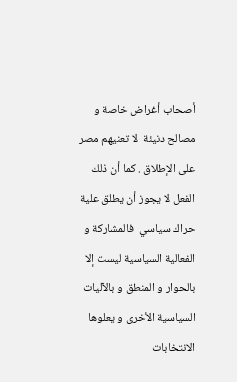أصحاب أغراض خاصة و مصالح دنيئة  لا تعنيهم مصر على الإطلاق . كما أن ذلك  الفعل لا يجوز أن يطلق علية حراك سياسي  فالمشاركة و الفعالية السياسية ليست إلا بالحوار و المنطق و بالآليات السياسية الأخرى و يعلوها الانتخابات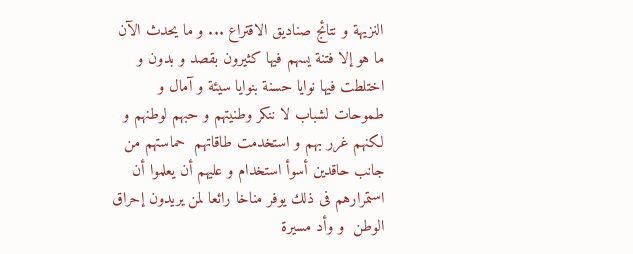النزيهة و نتائج صناديق الاقتراع ... و ما يحدث الآن ما هو إلا فتنة يسهم فيها كثيرون بقصد و بدون و اختلطت فيها نوايا حسنة بنوايا سيئة و آمال و طموحات لشباب لا ننكر وطنيتهم و حبهم لوطنهم و لكنهم غرر بهم و استخدمت طاقاتهم  حماستهم من جانب حاقدين أسوأ استخدام و عليهم أن يعلموا أن استمرارهم فى ذلك يوفر مناخا رائعا لمن يريدون إحراق الوطن  و وأد مسيرة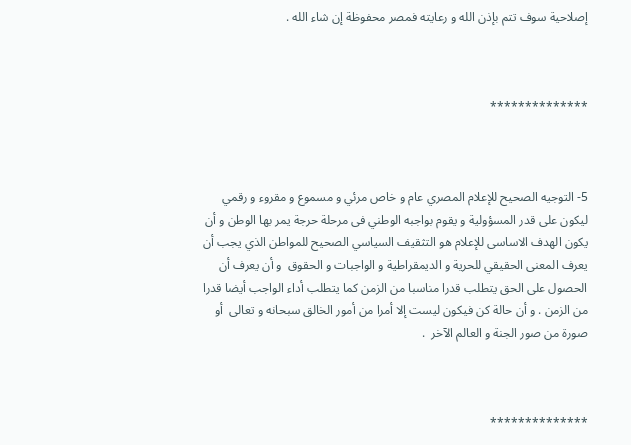إصلاحية سوف تتم بإذن الله و رعايته فمصر محفوظة إن شاء الله .



**************



5- التوجيه الصحيح للإعلام المصري عام و خاص مرئي و مسموع و مقروء و رقمي  ليكون على قدر المسؤولية و يقوم بواجبه الوطني فى مرحلة حرجة يمر بها الوطن و أن يكون الهدف الاساسى للإعلام هو التثقيف السياسي الصحيح للمواطن الذي يجب أن يعرف المعنى الحقيقي للحرية و الديمقراطية و الواجبات و الحقوق  و أن يعرف أن الحصول على الحق يتطلب قدرا مناسبا من الزمن كما يتطلب أداء الواجب أيضا قدرا من الزمن . و أن حالة كن فيكون ليست إلا أمرا من أمور الخالق سبحانه و تعالى  أو صورة من صور الجنة و العالم الآخر  .



**************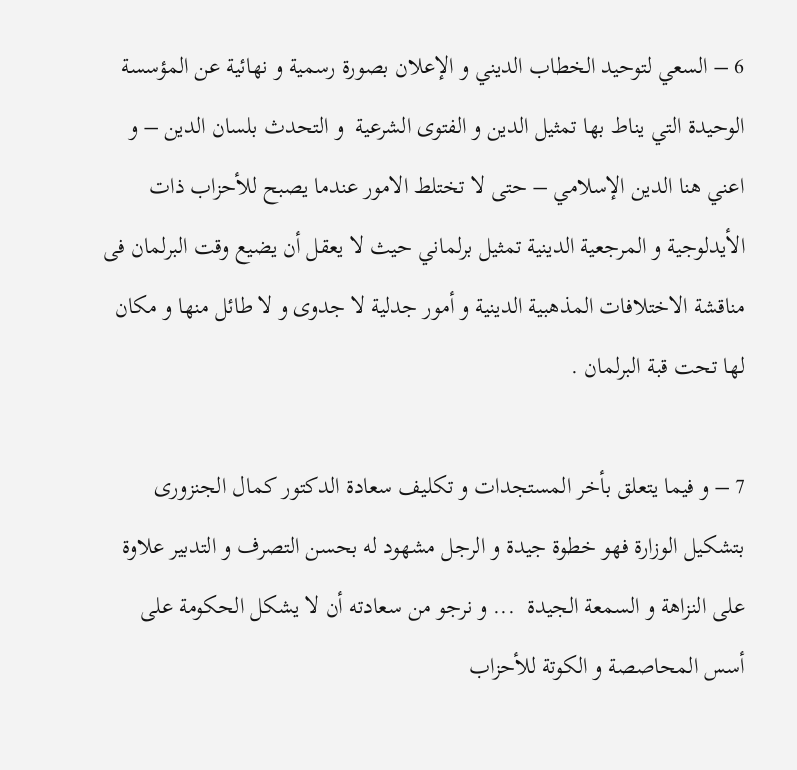6 – السعي لتوحيد الخطاب الديني و الإعلان بصورة رسمية و نهائية عن المؤسسة الوحيدة التي يناط بها تمثيل الدين و الفتوى الشرعية  و التحدث بلسان الدين – و اعني هنا الدين الإسلامي – حتى لا تختلط الامور عندما يصبح للأحزاب ذات الأيدلوجية و المرجعية الدينية تمثيل برلماني حيث لا يعقل أن يضيع وقت البرلمان فى مناقشة الاختلافات المذهبية الدينية و أمور جدلية لا جدوى و لا طائل منها و مكان لها تحت قبة البرلمان .

7 – و فيما يتعلق بأخر المستجدات و تكليف سعادة الدكتور كمال الجنزورى بتشكيل الوزارة فهو خطوة جيدة و الرجل مشهود له بحسن التصرف و التدبير علاوة على النزاهة و السمعة الجيدة  ... و نرجو من سعادته أن لا يشكل الحكومة على أسس المحاصصة و الكوتة للأحزاب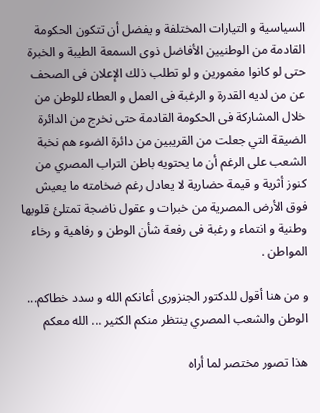السياسية و التيارات المختلفة و يفضل أن تتكون الحكومة القادمة من الوطنيين الأفاضل ذوى السمعة الطيبة و الخبرة حتى لو كانوا مغمورين و لو تطلب ذلك الإعلان فى الصحف عن من لديه القدرة و الرغبة فى العمل و العطاء للوطن من خلال المشاركة فى الحكومة القادمة حتى نخرج من الدائرة الضيقة التي جعلت من القريبين من دائرة الضوء هم نخبة الشعب على الرغم أن ما يحتويه باطن التراب المصري من كنوز أثرية و قيمة حضارية لا يعادل رغم ضخامته ما يعيش فوق الأرض المصرية من خبرات و عقول ناضجة تمتلئ قلوبها وطنية و انتماء و رغبة فى رفعة شأن الوطن و رفاهية و رخاء المواطن .

و من هنا أقول للدكتور الجنزورى أعانكم الله و سدد خطاكم... الوطن والشعب المصري ينتظر منكم الكثير ... الله معكم

هذا تصور مختصر لما أراه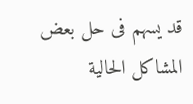قد يسهم فى حل بعض المشاكل الحالية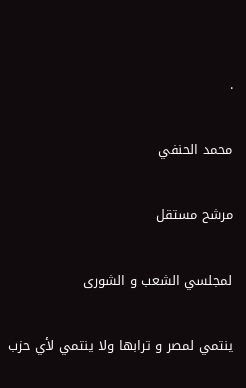.

محمد الحنفي

مرشح مستقل

لمجلسي الشعب و الشورى

ينتمي لمصر و ترابها ولا ينتمي لأي حزب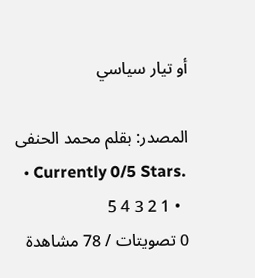أو تيار سياسي

المصدر: بقلم محمد الحنفى
  • Currently 0/5 Stars.
  • 1 2 3 4 5
0 تصويتات / 78 مشاهدة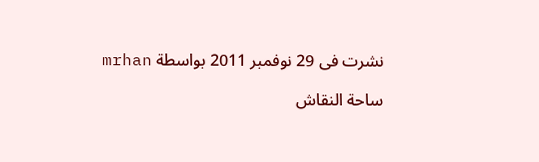نشرت فى 29 نوفمبر 2011 بواسطة mrhan

ساحة النقاش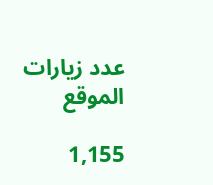عدد زيارات الموقع

1,155